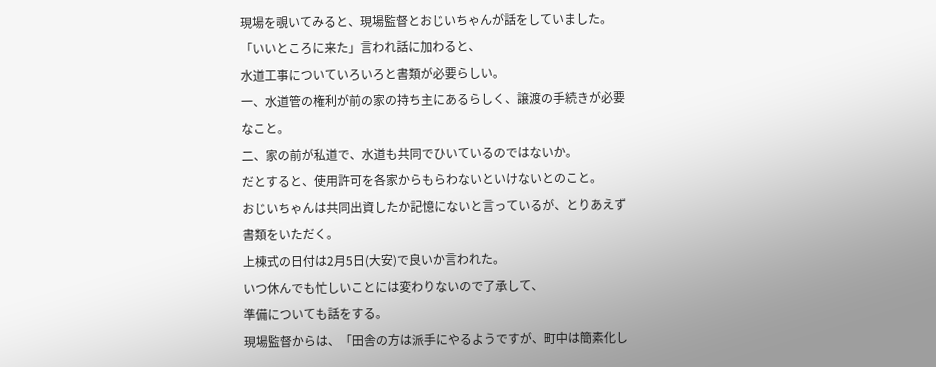現場を覗いてみると、現場監督とおじいちゃんが話をしていました。
「いいところに来た」言われ話に加わると、
水道工事についていろいろと書類が必要らしい。
一、水道管の権利が前の家の持ち主にあるらしく、譲渡の手続きが必要なこと。
二、家の前が私道で、水道も共同でひいているのではないか。
だとすると、使用許可を各家からもらわないといけないとのこと。
おじいちゃんは共同出資したか記憶にないと言っているが、とりあえず書類をいただく。
上棟式の日付は2月5日(大安)で良いか言われた。
いつ休んでも忙しいことには変わりないので了承して、
準備についても話をする。
現場監督からは、「田舎の方は派手にやるようですが、町中は簡素化し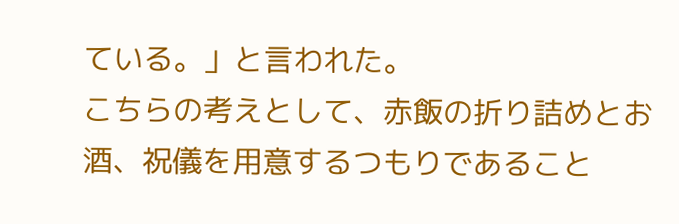ている。」と言われた。
こちらの考えとして、赤飯の折り詰めとお酒、祝儀を用意するつもりであること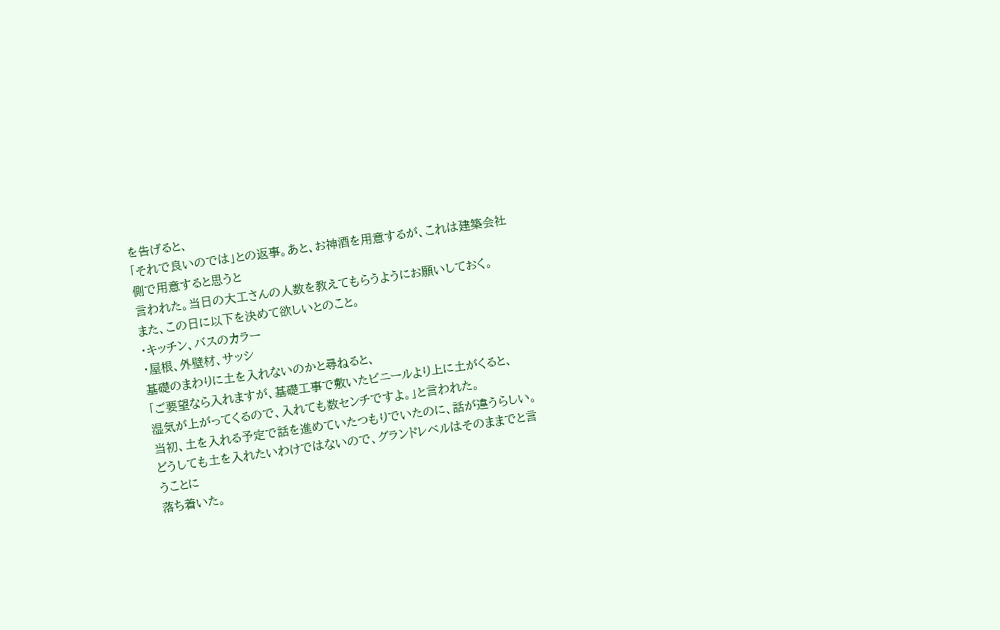を告げると、
「それで良いのでは」との返事。あと、お神酒を用意するが、これは建築会社側で用意すると思うと
言われた。当日の大工さんの人数を教えてもらうようにお願いしておく。
また、この日に以下を決めて欲しいとのこと。
・キッチン、バスのカラー
・屋根、外壁材、サッシ
基礎のまわりに土を入れないのかと尋ねると、
「ご要望なら入れますが、基礎工事で敷いたビニールより上に土がくると、
湿気が上がってくるので、入れても数センチですよ。」と言われた。
当初、土を入れる予定で話を進めていたつもりでいたのに、話が違うらしい。
どうしても土を入れたいわけではないので、グランドレベルはそのままでと言うことに
落ち着いた。